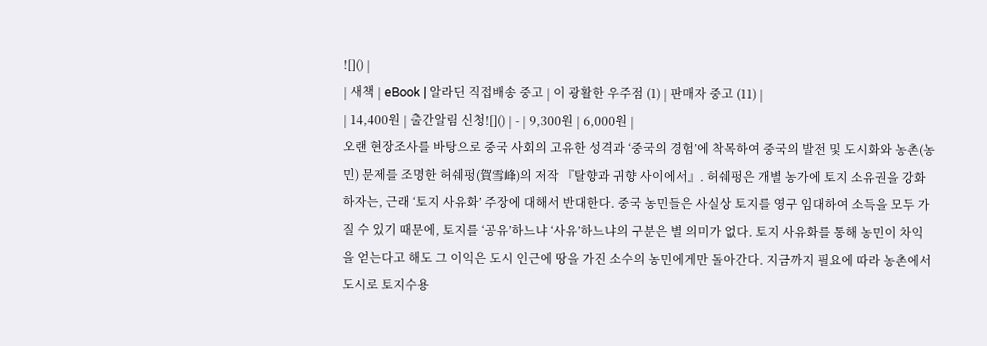![]() |
| 새책 | eBook | 알라딘 직접배송 중고 | 이 광활한 우주점 (1) | 판매자 중고 (11) |
| 14,400원 | 출간알림 신청![]() | - | 9,300원 | 6,000원 |
오랜 현장조사를 바탕으로 중국 사회의 고유한 성격과 ‘중국의 경험’에 착목하여 중국의 발전 및 도시화와 농촌(농민) 문제를 조명한 허쉐펑(賀雪峰)의 저작 『탈향과 귀향 사이에서』. 허쉐펑은 개별 농가에 토지 소유권을 강화하자는, 근래 ‘토지 사유화’ 주장에 대해서 반대한다. 중국 농민들은 사실상 토지를 영구 임대하여 소득을 모두 가질 수 있기 때문에, 토지를 ‘공유’하느냐 ‘사유’하느냐의 구분은 별 의미가 없다. 토지 사유화를 통해 농민이 차익을 얻는다고 해도 그 이익은 도시 인근에 땅을 가진 소수의 농민에게만 돌아간다. 지금까지 필요에 따라 농촌에서 도시로 토지수용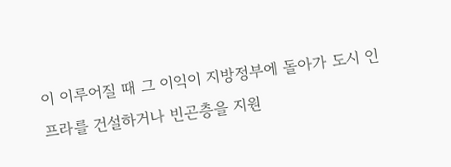이 이루어질 때 그 이익이 지방정부에 돌아가 도시 인프라를 건설하거나 빈곤층을 지원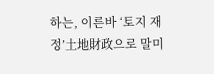하는, 이른바 ‘토지 재정’土地財政으로 말미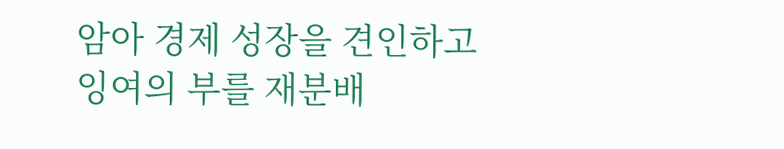암아 경제 성장을 견인하고 잉여의 부를 재분배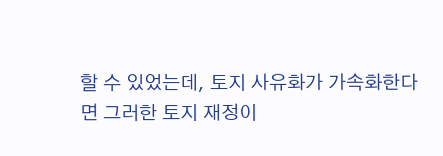할 수 있었는데, 토지 사유화가 가속화한다면 그러한 토지 재정이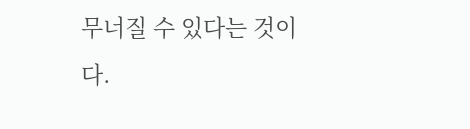무너질 수 있다는 것이다.